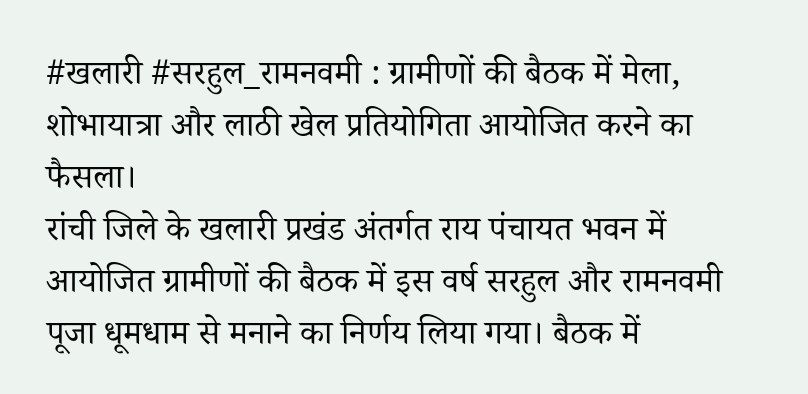#खलारी #सरहुल_रामनवमी : ग्रामीणों की बैठक में मेला, शोभायात्रा और लाठी खेल प्रतियोगिता आयोजित करने का फैसला।
रांची जिले के खलारी प्रखंड अंतर्गत राय पंचायत भवन में आयोजित ग्रामीणों की बैठक में इस वर्ष सरहुल और रामनवमी पूजा धूमधाम से मनाने का निर्णय लिया गया। बैठक में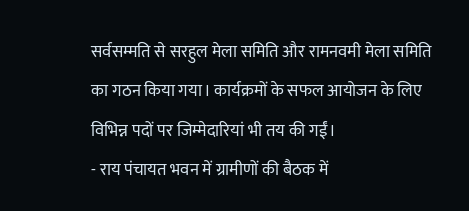सर्वसम्मति से सरहुल मेला समिति और रामनवमी मेला समिति का गठन किया गया। कार्यक्रमों के सफल आयोजन के लिए विभिन्न पदों पर जिम्मेदारियां भी तय की गईं।
- राय पंचायत भवन में ग्रामीणों की बैठक में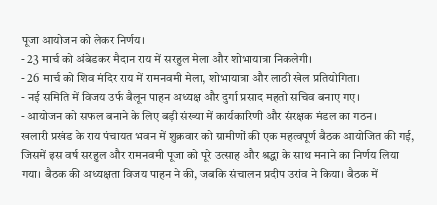पूजा आयोजन को लेकर निर्णय।
- 23 मार्च को अंबेडकर मैदान राय में सरहुल मेला और शोभायात्रा निकलेगी।
- 26 मार्च को शिव मंदिर राय में रामनवमी मेला, शोभायात्रा और लाठी खेल प्रतियोगिता।
- नई समिति में विजय उर्फ बैलून पाहन अध्यक्ष और दुर्गा प्रसाद महतो सचिव बनाए गए।
- आयोजन को सफल बनाने के लिए बड़ी संख्या में कार्यकारिणी और संरक्षक मंडल का गठन।
खलारी प्रखंड के राय पंचायत भवन में शुक्रवार को ग्रामीणों की एक महत्वपूर्ण बैठक आयोजित की गई, जिसमें इस वर्ष सरहुल और रामनवमी पूजा को पूरे उत्साह और श्रद्धा के साथ मनाने का निर्णय लिया गया। बैठक की अध्यक्षता विजय पाहन ने की, जबकि संचालन प्रदीप उरांव ने किया। बैठक में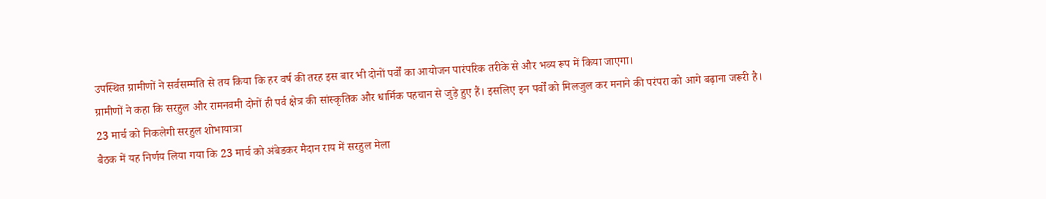उपस्थित ग्रामीणों ने सर्वसम्मति से तय किया कि हर वर्ष की तरह इस बार भी दोनों पर्वों का आयोजन पारंपरिक तरीके से और भव्य रूप में किया जाएगा।
ग्रामीणों ने कहा कि सरहुल और रामनवमी दोनों ही पर्व क्षेत्र की सांस्कृतिक और धार्मिक पहचान से जुड़े हुए हैं। इसलिए इन पर्वों को मिलजुल कर मनाने की परंपरा को आगे बढ़ाना जरूरी है।
23 मार्च को निकलेगी सरहुल शोभायात्रा
बैठक में यह निर्णय लिया गया कि 23 मार्च को अंबेडकर मैदान राय में सरहुल मेला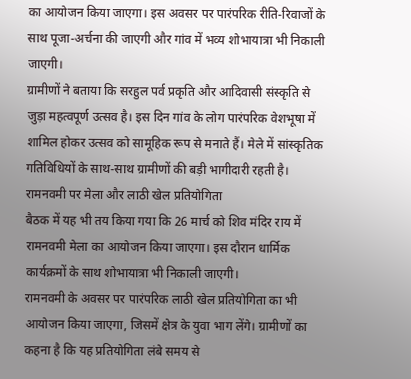का आयोजन किया जाएगा। इस अवसर पर पारंपरिक रीति-रिवाजों के साथ पूजा-अर्चना की जाएगी और गांव में भव्य शोभायात्रा भी निकाली जाएगी।
ग्रामीणों ने बताया कि सरहुल पर्व प्रकृति और आदिवासी संस्कृति से जुड़ा महत्वपूर्ण उत्सव है। इस दिन गांव के लोग पारंपरिक वेशभूषा में शामिल होकर उत्सव को सामूहिक रूप से मनाते हैं। मेले में सांस्कृतिक गतिविधियों के साथ-साथ ग्रामीणों की बड़ी भागीदारी रहती है।
रामनवमी पर मेला और लाठी खेल प्रतियोगिता
बैठक में यह भी तय किया गया कि 26 मार्च को शिव मंदिर राय में रामनवमी मेला का आयोजन किया जाएगा। इस दौरान धार्मिक कार्यक्रमों के साथ शोभायात्रा भी निकाली जाएगी।
रामनवमी के अवसर पर पारंपरिक लाठी खेल प्रतियोगिता का भी आयोजन किया जाएगा, जिसमें क्षेत्र के युवा भाग लेंगे। ग्रामीणों का कहना है कि यह प्रतियोगिता लंबे समय से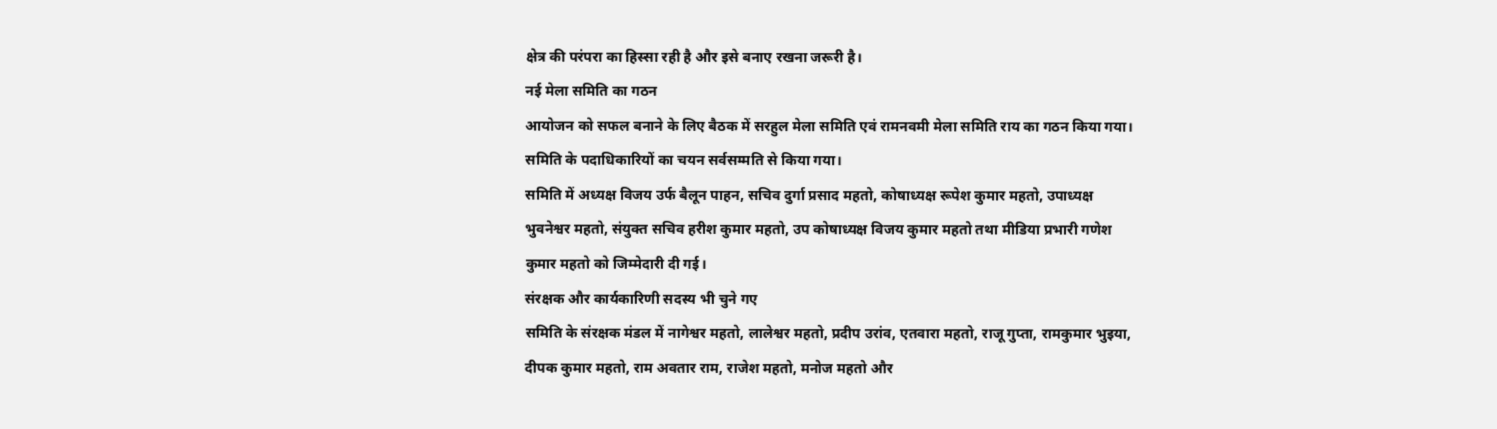क्षेत्र की परंपरा का हिस्सा रही है और इसे बनाए रखना जरूरी है।
नई मेला समिति का गठन
आयोजन को सफल बनाने के लिए बैठक में सरहुल मेला समिति एवं रामनवमी मेला समिति राय का गठन किया गया। समिति के पदाधिकारियों का चयन सर्वसम्मति से किया गया।
समिति में अध्यक्ष विजय उर्फ बैलून पाहन, सचिव दुर्गा प्रसाद महतो, कोषाध्यक्ष रूपेश कुमार महतो, उपाध्यक्ष भुवनेश्वर महतो, संयुक्त सचिव हरीश कुमार महतो, उप कोषाध्यक्ष विजय कुमार महतो तथा मीडिया प्रभारी गणेश कुमार महतो को जिम्मेदारी दी गई।
संरक्षक और कार्यकारिणी सदस्य भी चुने गए
समिति के संरक्षक मंडल में नागेश्वर महतो, लालेश्वर महतो, प्रदीप उरांव, एतवारा महतो, राजू गुप्ता, रामकुमार भुइया, दीपक कुमार महतो, राम अवतार राम, राजेश महतो, मनोज महतो और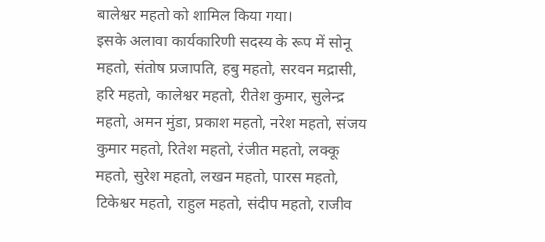बालेश्वर महतो को शामिल किया गया।
इसके अलावा कार्यकारिणी सदस्य के रूप में सोनू महतो, संतोष प्रजापति, हबु महतो, सरवन मद्रासी, हरि महतो, कालेश्वर महतो, रीतेश कुमार, सुलेन्द्र महतो, अमन मुंडा, प्रकाश महतो, नरेश महतो, संजय कुमार महतो, रितेश महतो, रंजीत महतो, लक्कू महतो, सुरेश महतो, लखन महतो, पारस महतो, टिकेश्वर महतो, राहुल महतो, संदीप महतो, राजीव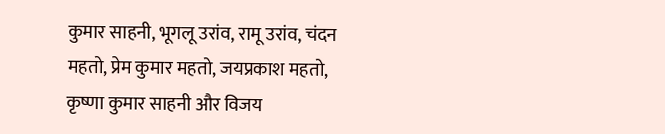कुमार साहनी, भूगलू उरांव, रामू उरांव, चंदन महतो, प्रेम कुमार महतो, जयप्रकाश महतो, कृष्णा कुमार साहनी और विजय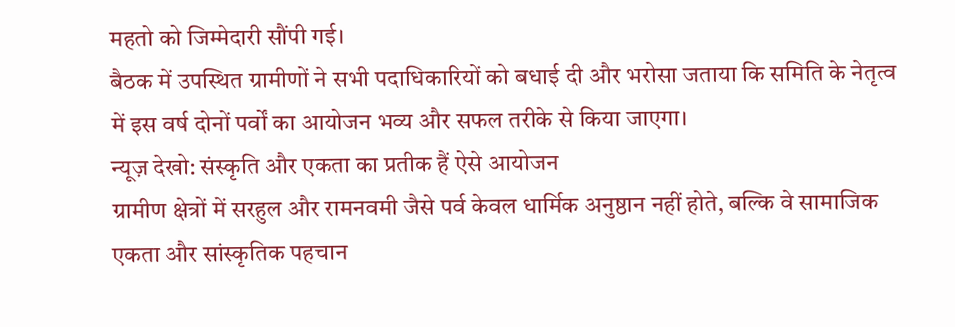महतो को जिम्मेदारी सौंपी गई।
बैठक में उपस्थित ग्रामीणों ने सभी पदाधिकारियों को बधाई दी और भरोसा जताया कि समिति के नेतृत्व में इस वर्ष दोनों पर्वों का आयोजन भव्य और सफल तरीके से किया जाएगा।
न्यूज़ देखो: संस्कृति और एकता का प्रतीक हैं ऐसे आयोजन
ग्रामीण क्षेत्रों में सरहुल और रामनवमी जैसे पर्व केवल धार्मिक अनुष्ठान नहीं होते, बल्कि वे सामाजिक एकता और सांस्कृतिक पहचान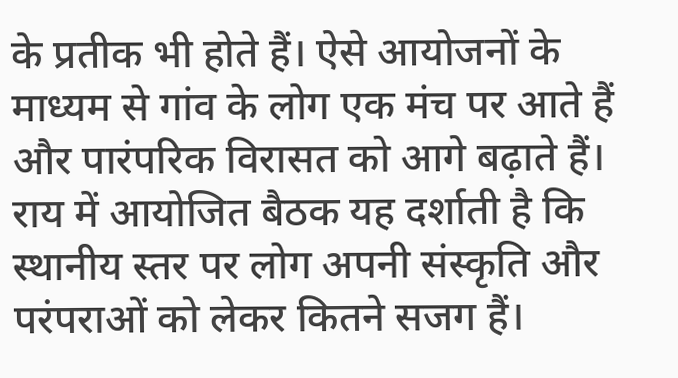के प्रतीक भी होते हैं। ऐसे आयोजनों के माध्यम से गांव के लोग एक मंच पर आते हैं और पारंपरिक विरासत को आगे बढ़ाते हैं।
राय में आयोजित बैठक यह दर्शाती है कि स्थानीय स्तर पर लोग अपनी संस्कृति और परंपराओं को लेकर कितने सजग हैं।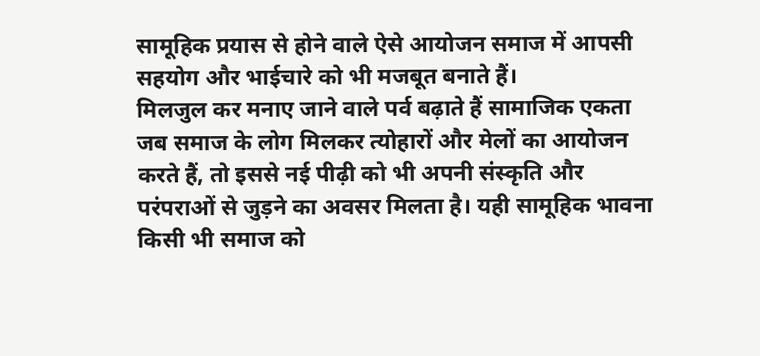सामूहिक प्रयास से होने वाले ऐसे आयोजन समाज में आपसी सहयोग और भाईचारे को भी मजबूत बनाते हैं।
मिलजुल कर मनाए जाने वाले पर्व बढ़ाते हैं सामाजिक एकता
जब समाज के लोग मिलकर त्योहारों और मेलों का आयोजन करते हैं, तो इससे नई पीढ़ी को भी अपनी संस्कृति और परंपराओं से जुड़ने का अवसर मिलता है। यही सामूहिक भावना किसी भी समाज को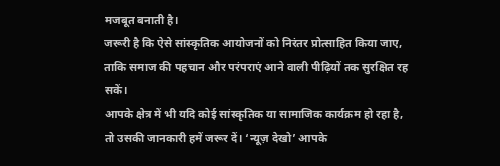मजबूत बनाती है।
जरूरी है कि ऐसे सांस्कृतिक आयोजनों को निरंतर प्रोत्साहित किया जाए, ताकि समाज की पहचान और परंपराएं आने वाली पीढ़ियों तक सुरक्षित रह सकें।
आपके क्षेत्र में भी यदि कोई सांस्कृतिक या सामाजिक कार्यक्रम हो रहा है, तो उसकी जानकारी हमें जरूर दें। ‘न्यूज़ देखो’ आपके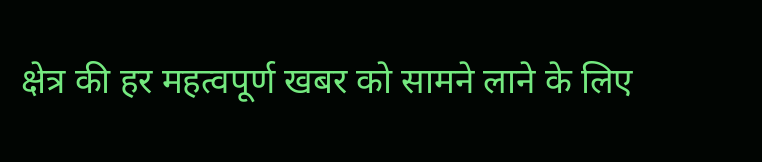क्षेत्र की हर महत्वपूर्ण खबर को सामने लाने के लिए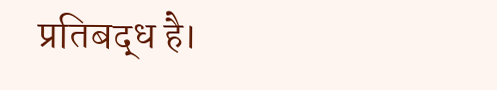प्रतिबद्ध है।